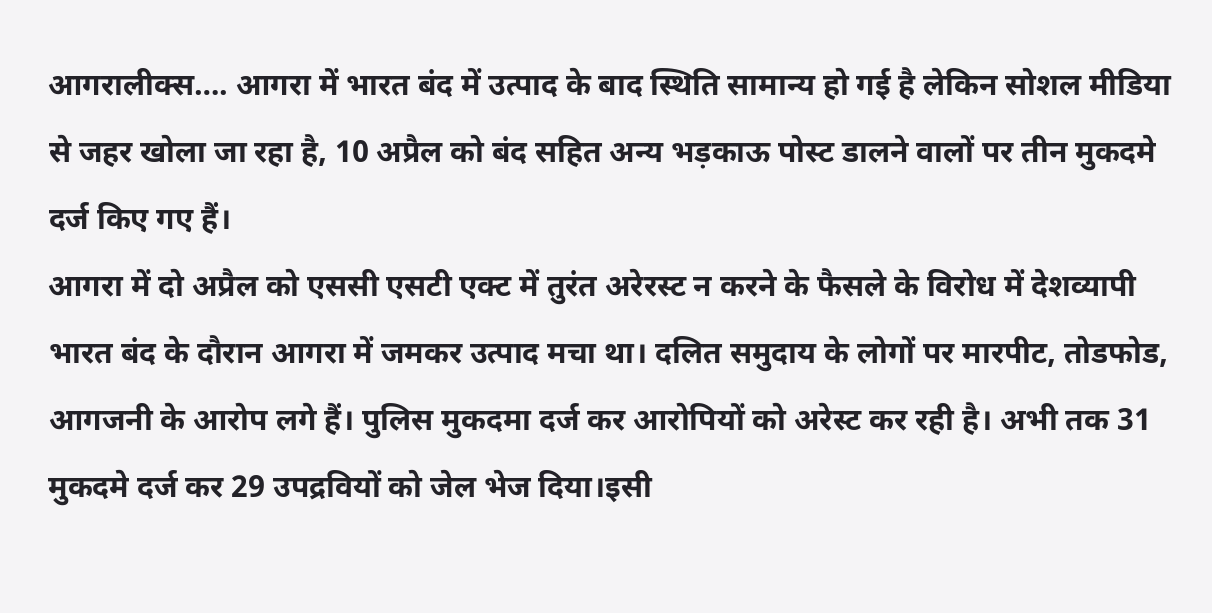आगरालीक्स…. आगरा में भारत बंद में उत्पाद के बाद स्थिति सामान्य हो गई है लेकिन सोशल मीडिया से जहर खोला जा रहा है, 10 अप्रैल को बंद सहित अन्य भड़काऊ पोस्ट डालने वालों पर तीन मुकदमे दर्ज किए गए हैं।
आगरा में दो अप्रैल को एससी एसटी एक्ट में तुरंत अरेरस्ट न करने के फैसले के विरोध में देशव्यापी भारत बंद के दौरान आगरा में जमकर उत्पाद मचा था। दलित समुदाय के लोगों पर मारपीट, तोडफोड, आगजनी के आरोप लगे हैं। पुलिस मुकदमा दर्ज कर आरोपियों को अरेस्ट कर रही है। अभी तक 31 मुकदमे दर्ज कर 29 उपद्रवियों को जेल भेज दिया।इसी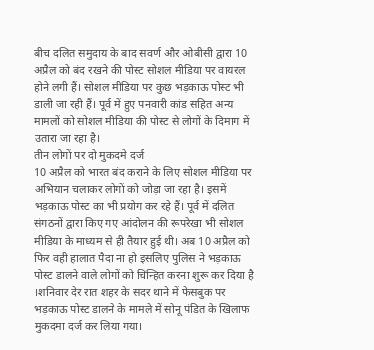बीच दलित समुदाय के बाद सवर्ण और ओबीसी द्वारा 10 अप्रैल को बंद रखने की पोस्ट सोशल मीडिया पर वायरल होने लगी हैं। सोशल मीडिया पर कुछ भड़काऊ पोस्ट भी डाली जा रही हैं। पूर्व में हुए पनवारी कांड सहित अन्य मामलों को सोशल मीडिया की पोस्ट से लोगों के दिमाग में उतारा जा रहा है।
तीन लोगों पर दो मुकदमे दर्ज
10 अप्रैल को भारत बंद कराने के लिए सोशल मीडिया पर अभियान चलाकर लोगों को जोड़ा जा रहा है। इसमें भड़काऊ पोस्ट का भी प्रयोग कर रहे हैं। पूर्व में दलित संगठनों द्वारा किए गए आंदोलन की रूपरेखा भी सोशल मीडिया के माध्यम से ही तैयार हुई थी। अब 10 अप्रैल को फिर वही हालात पैदा ना हो इसलिए पुलिस ने भड़काऊ पोस्ट डालने वाले लोगों को चिन्हित करना शुरू कर दिया है ।शनिवार देर रात शहर के सदर थाने में फेसबुक पर भड़काऊ पोस्ट डालने के मामले में सोनू पंडित के खिलाफ मुकदमा दर्ज कर लिया गया।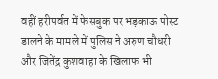वहीं हरीपर्वत में फेसबुक पर भड़काऊ पोस्ट डालने के मामले में पुलिस ने अरुण चौधरी और जितेंद्र कुशवाहा के खिलाफ भी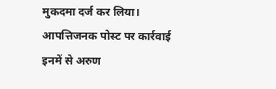मुकदमा दर्ज कर लिया।
आपत्तिजनक पोस्ट पर कार्रवाई
इनमें से अरुण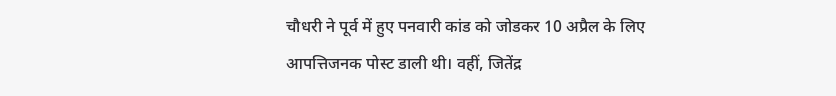चौधरी ने पूर्व में हुए पनवारी कांड को जोडकर 10 अप्रैल के लिए आपत्तिजनक पोस्ट डाली थी। वहीं, जितेंद्र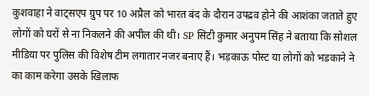कुशवाहा ने वाट्सएप ग्रुप पर 10 अप्रैल को भारत बंद के दौरान उपद्रव होने की आशंका जताते हुए लोगों को घरों से ना निकलने की अपील की थी। SP सिटी कुमार अनुपम सिंह ने बताया कि सोशल मीडिया पर पुलिस की विशेष टीम लगातार नजर बनाए हैं। भड़काऊ पोस्ट या लोगों को भडकाने ने का काम करेगा उसके खिलाफ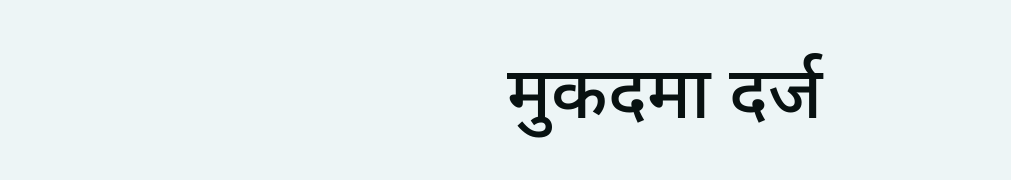मुकदमा दर्ज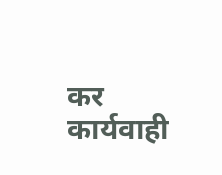कर कार्यवाही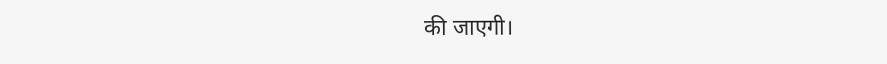की जाएगी।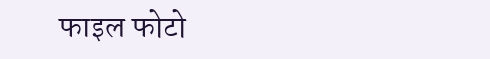फाइल फोटो